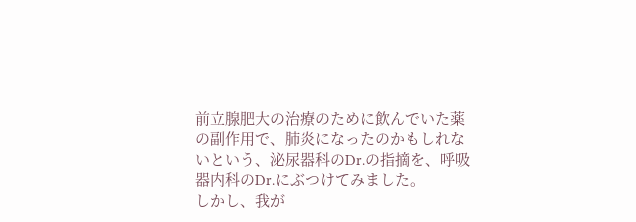前立腺肥大の治療のために飲んでいた薬の副作用で、肺炎になったのかもしれないという、泌尿器科のDr.の指摘を、呼吸器内科のDr.にぶつけてみました。
しかし、我が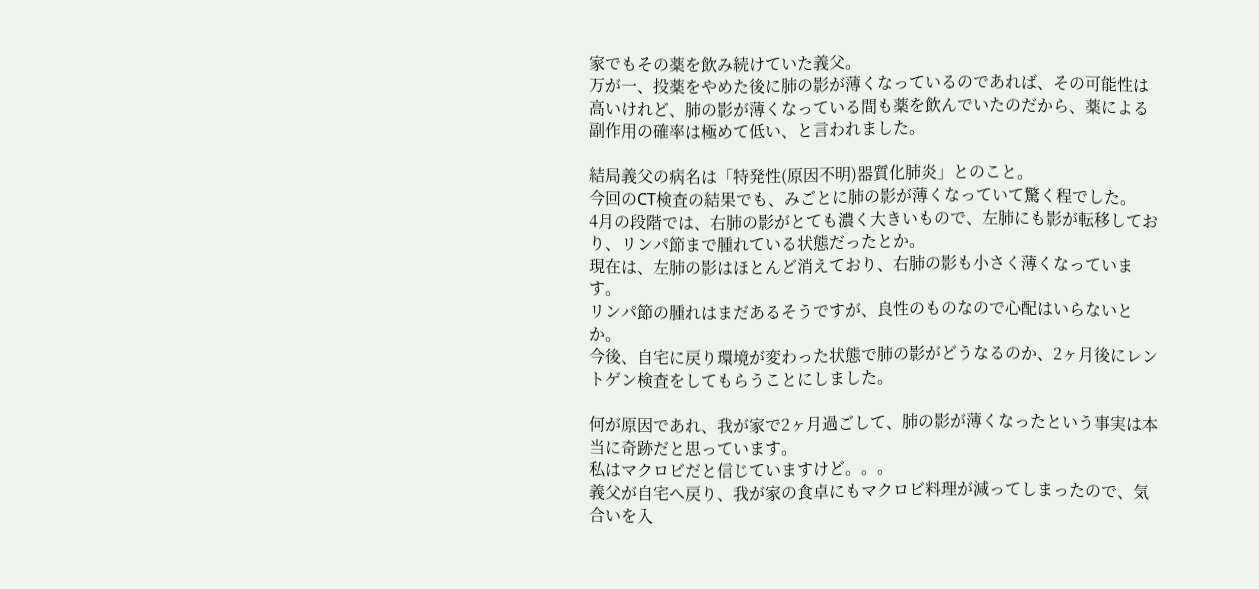家でもその薬を飲み続けていた義父。
万が一、投薬をやめた後に肺の影が薄くなっているのであれば、その可能性は高いけれど、肺の影が薄くなっている間も薬を飲んでいたのだから、薬による副作用の確率は極めて低い、と言われました。

結局義父の病名は「特発性(原因不明)器質化肺炎」とのこと。
今回のCT検査の結果でも、みごとに肺の影が薄くなっていて驚く程でした。
4月の段階では、右肺の影がとても濃く大きいもので、左肺にも影が転移しており、リンパ節まで腫れている状態だったとか。
現在は、左肺の影はほとんど消えており、右肺の影も小さく薄くなっています。
リンパ節の腫れはまだあるそうですが、良性のものなので心配はいらないとか。
今後、自宅に戻り環境が変わった状態で肺の影がどうなるのか、2ヶ月後にレントゲン検査をしてもらうことにしました。

何が原因であれ、我が家で2ヶ月過ごして、肺の影が薄くなったという事実は本当に奇跡だと思っています。
私はマクロビだと信じていますけど。。。
義父が自宅へ戻り、我が家の食卓にもマクロビ料理が減ってしまったので、気合いを入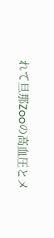れて旦那Zooの高血圧とメ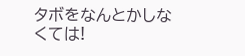タボをなんとかしなくては!